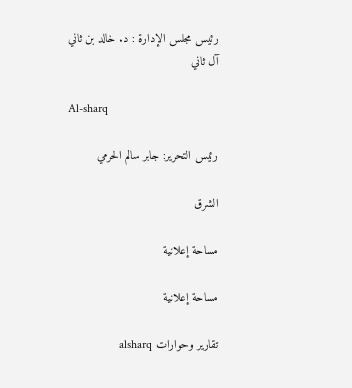رئيس مجلس الإدارة : د. خالد بن ثاني آل ثاني

Al-sharq

رئيس التحرير: جابر سالم الحرمي

الشرق

مساحة إعلانية

مساحة إعلانية

تقارير وحوارات alsharq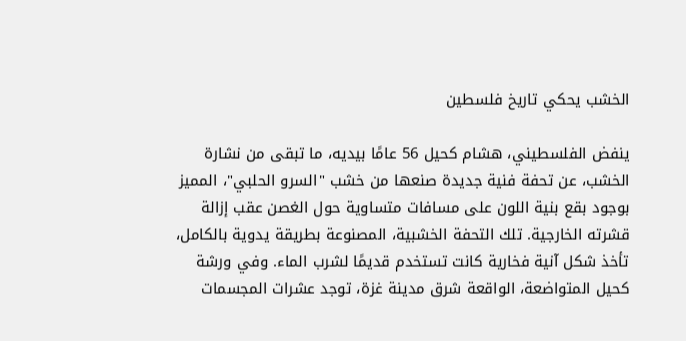الخشب يحكي تاريخ فلسطين

ينفض الفلسطيني، هشام كحيل 56 عامًا بيديه، ما تبقى من نشارة الخشب، عن تحفة فنية جديدة صنعها من خشب "السرو الحلبي"، المميز بوجود بقع بنية اللون على مسافات متساوية حول الغصن عقب إزالة قشرته الخارجية. تلك التحفة الخشبية، المصنوعة بطريقة يدوية بالكامل، تأخذ شكل آنية فخارية كانت تستخدم قديمًا لشرب الماء. وفي ورشة كحيل المتواضعة، الواقعة شرق مدينة غزة، توجد عشرات المجسمات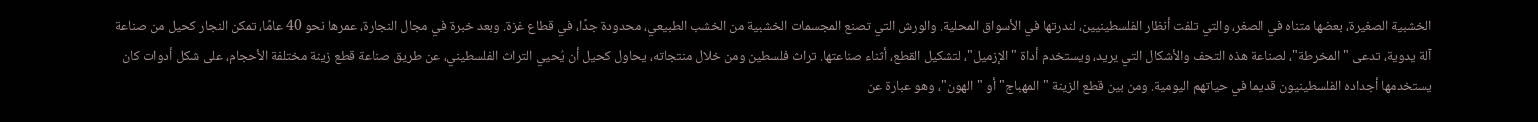الخشبية الصغيرة، بعضها متناه في الصغر، والتي تلفت أنظار الفلسطينيين، لندرتها في الأسواق المحلية. والورش التي تصنع المجسمات الخشبية من الخشب الطبيعي، محدودة جدًا، في قطاع غزة. وبعد خبرة في مجال النجارة، عمرها نحو 40 عامًا، تمكن النجار كحيل من صناعة آلة يدوية، تدعى "المخرطة"، لصناعة هذه التحف والأشكال التي يريد، ويستخدم أداة "الإزميل"، لتشكيل القطع، أثناء صناعتها. تراث فلسطين ومن خلال منتجاته، يحاول كحيل أن يُحيي التراث الفلسطيني، عن طريق صناعة قطع زينة مختلفة الأحجام، على شكل أدوات كان يستخدمها أجداده الفلسطينيون قديما في حياتهم اليومية. ومن بين قطع الزينة "المهباج" أو "الهون"، وهو عبارة عن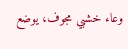وعاء خشبي مجوف، يوضع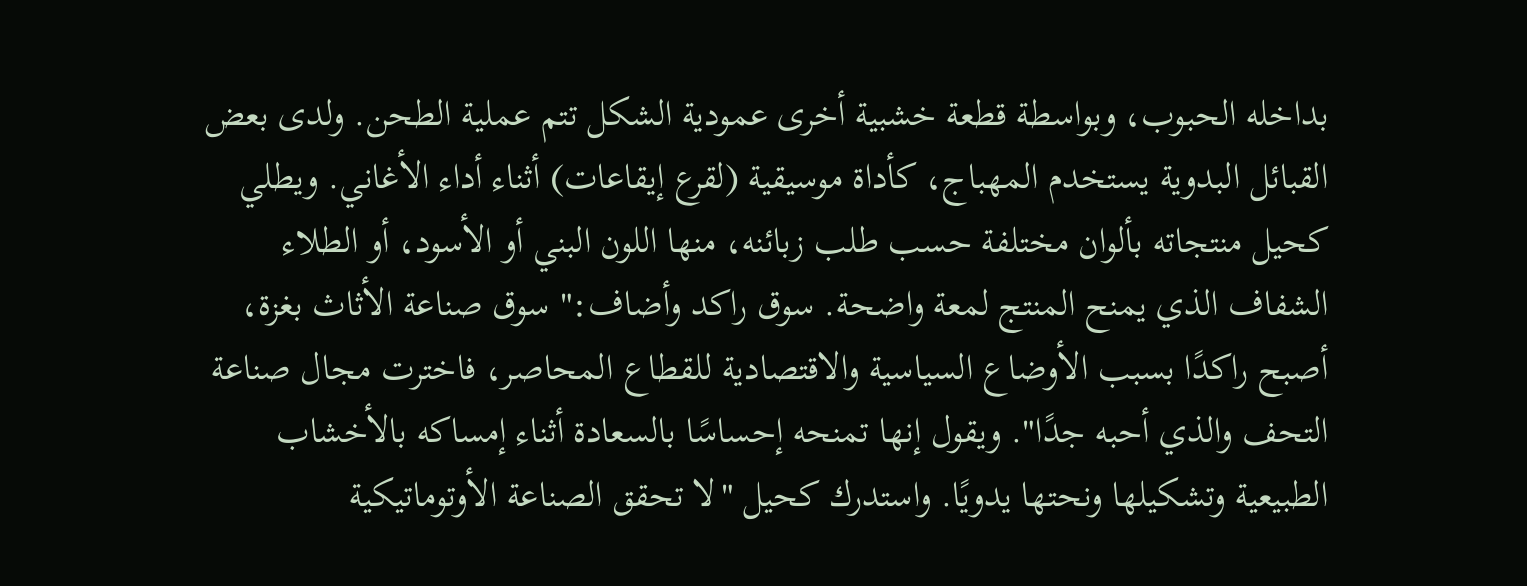بداخله الحبوب، وبواسطة قطعة خشبية أخرى عمودية الشكل تتم عملية الطحن. ولدى بعض القبائل البدوية يستخدم المهباج، كأداة موسيقية (لقرع إيقاعات) أثناء أداء الأغاني. ويطلي كحيل منتجاته بألوان مختلفة حسب طلب زبائنه، منها اللون البني أو الأسود، أو الطلاء الشفاف الذي يمنح المنتج لمعة واضحة. سوق راكد وأضاف:" سوق صناعة الأثاث بغزة، أصبح راكدًا بسبب الأوضاع السياسية والاقتصادية للقطاع المحاصر، فاخترت مجال صناعة التحف والذي أحبه جدًا". ويقول إنها تمنحه إحساسًا بالسعادة أثناء إمساكه بالأخشاب الطبيعية وتشكيلها ونحتها يدويًا. واستدرك كحيل "لا تحقق الصناعة الأوتوماتيكية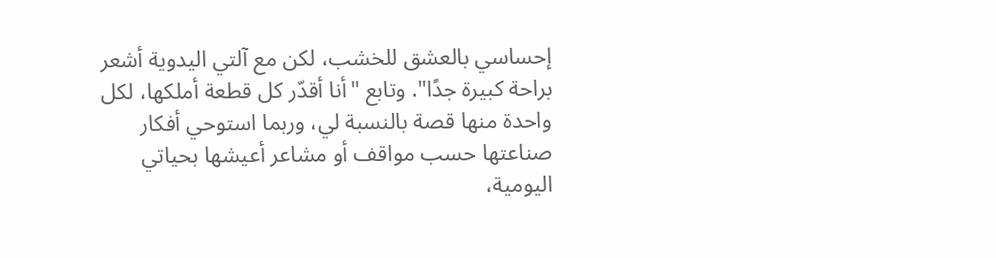إحساسي بالعشق للخشب، لكن مع آلتي اليدوية أشعر براحة كبيرة جدًا". وتابع "أنا أقدّر كل قطعة أملكها، لكل واحدة منها قصة بالنسبة لي، وربما استوحي أفكار صناعتها حسب مواقف أو مشاعر أعيشها بحياتي اليومية،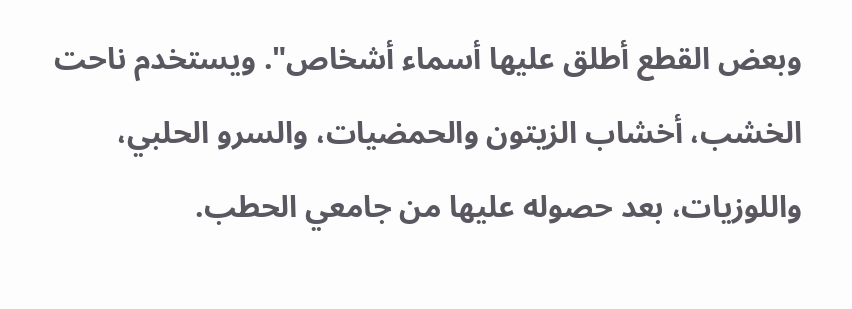وبعض القطع أطلق عليها أسماء أشخاص". ويستخدم ناحت الخشب، أخشاب الزيتون والحمضيات، والسرو الحلبي، واللوزيات، بعد حصوله عليها من جامعي الحطب.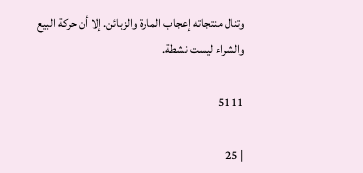وتنال منتجاته إعجاب المارة والزبائن. إلا أن حركة البيع والشراء ليست نشطة.

5111

| 25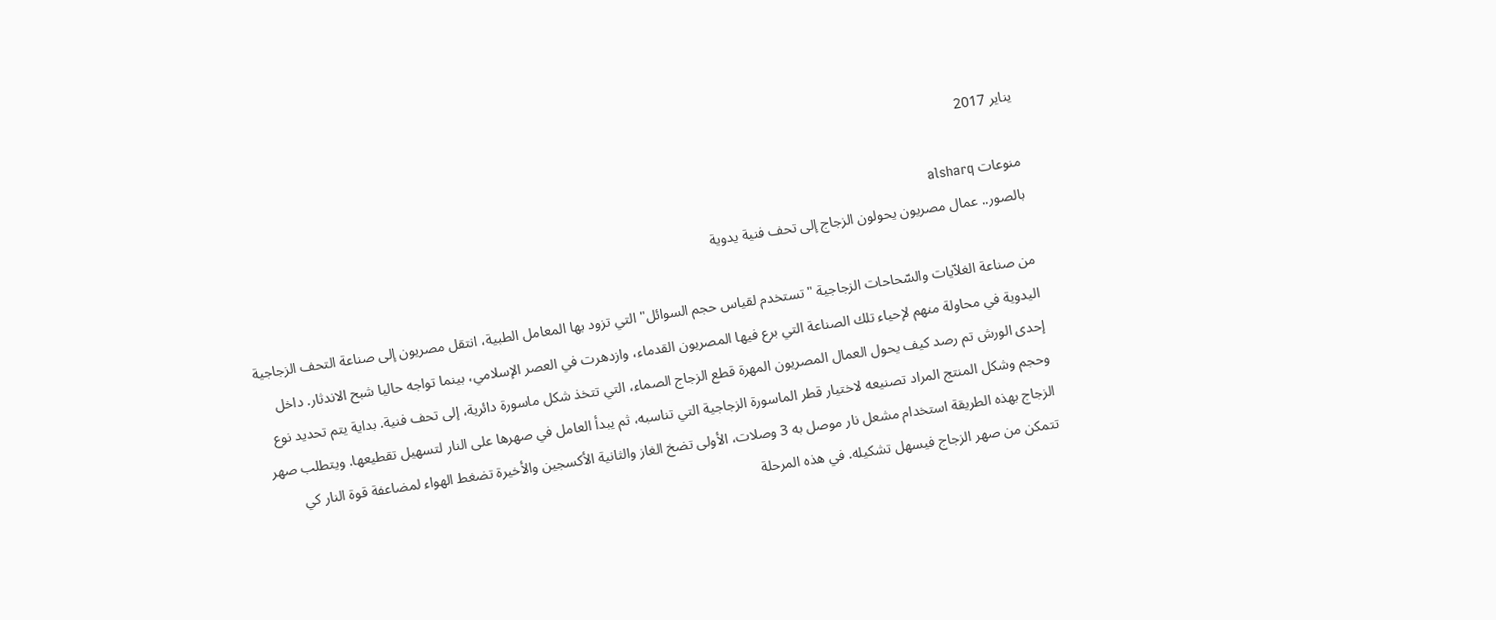يناير 2017

منوعات alsharq
بالصور.. عمال مصريون يحولون الزجاج إلى تحف فنية يدوية

من صناعة الغلاّيات والسّحاحات الزجاجية "تستخدم لقياس حجم السوائل" التي تزود بها المعامل الطبية، انتقل مصريون إلى صناعة التحف الزجاجية اليدوية في محاولة منهم لإحياء تلك الصناعة التي برع فيها المصريون القدماء، وازدهرت في العصر الإسلامي، بينما تواجه حاليا شبح الاندثار. داخل إحدى الورش تم رصد كيف يحول العمال المصريون المهرة قطع الزجاج الصماء، التي تتخذ شكل ماسورة دائرية، إلى تحف فنية. بداية يتم تحديد نوع وحجم وشكل المنتج المراد تصنيعه لاختيار قطر الماسورة الزجاجية التي تناسبه، ثم يبدأ العامل في صهرها على النار لتسهيل تقطيعها. ويتطلب صهر الزجاج بهذه الطريقة استخدام مشعل نار موصل به 3 وصلات، الأولى تضخ الغاز والثانية الأكسجين والأخيرة تضغط الهواء لمضاعفة قوة النار كي تتمكن من صهر الزجاج فيسهل تشكيله. في هذه المرحلة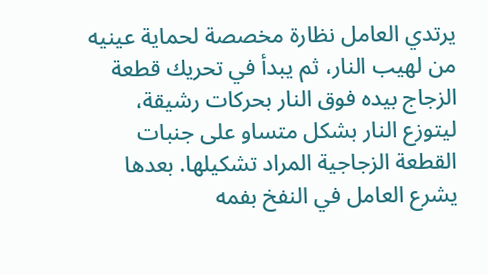يرتدي العامل نظارة مخصصة لحماية عينيه من لهيب النار، ثم يبدأ في تحريك قطعة الزجاج بيده فوق النار بحركات رشيقة، ليتوزع النار بشكل متساو على جنبات القطعة الزجاجية المراد تشكيلها. بعدها يشرع العامل في النفخ بفمه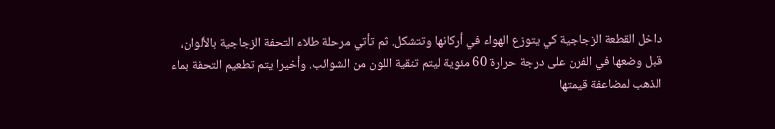داخل القطعة الزجاجية كي يتوزع الهواء في أركانها وتتشكل. ثم تأتي مرحلة طلاء التحفة الزجاجية بالألوان، قبل وضعها في الفرن على درجة حرارة 60 مئوية ليتم تنقية اللون من الشوائب. وأخيرا يتم تطعيم التحفة بماء الذهب لمضاعفة قيمتها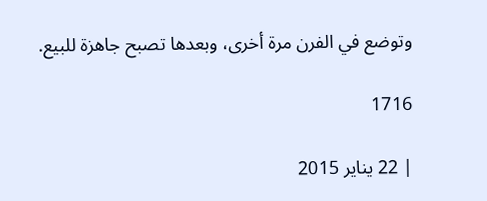وتوضع في الفرن مرة أخرى، وبعدها تصبح جاهزة للبيع.

1716

| 22 يناير 2015